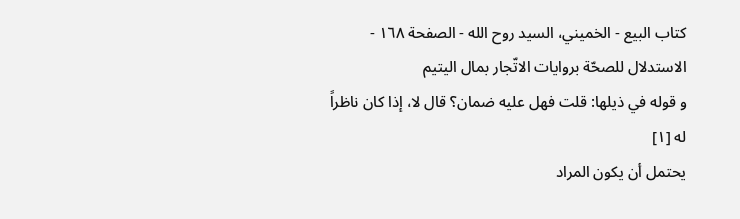كتاب البيع - الخميني، السيد روح الله - الصفحة ١٦٨ - الاستدلال للصحّة بروايات الاتّجار بمال اليتيم
و قوله في ذيلها: قلت فهل عليه ضمان؟ قال لا، إذا كان ناظراً له [١]
يحتمل أن يكون المراد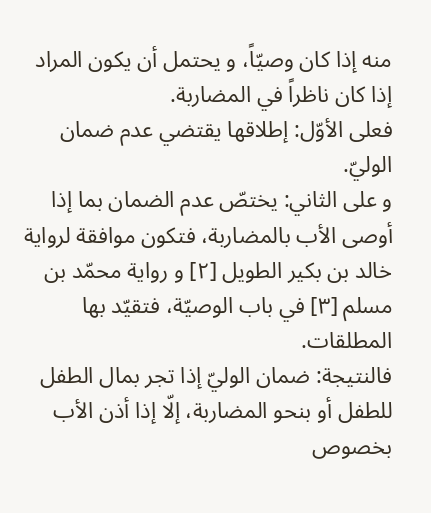منه إذا كان وصيّاً، و يحتمل أن يكون المراد إذا كان ناظراً في المضاربة.
فعلى الأوّل: إطلاقها يقتضي عدم ضمان الوليّ.
و على الثاني: يختصّ عدم الضمان بما إذا أوصى الأب بالمضاربة، فتكون موافقة لرواية خالد بن بكير الطويل [٢] و رواية محمّد بن مسلم [٣] في باب الوصيّة، فتقيّد بها المطلقات.
فالنتيجة: ضمان الوليّ إذا تجر بمال الطفل للطفل أو بنحو المضاربة، إلّا إذا أذن الأب بخصوص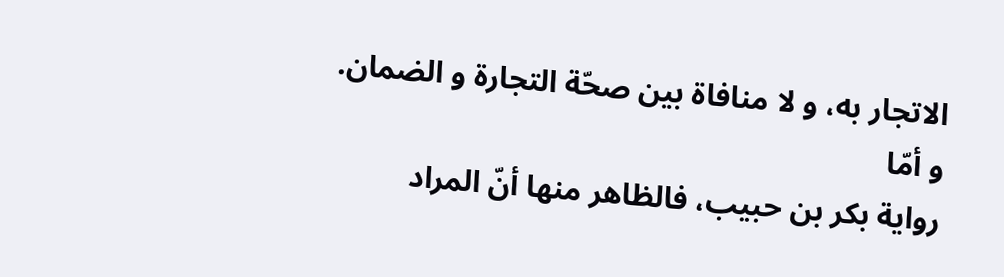الاتجار به، و لا منافاة بين صحّة التجارة و الضمان.
و أمّا
رواية بكر بن حبيب، فالظاهر منها أنّ المراد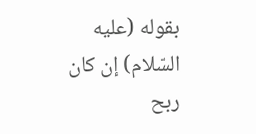بقوله (عليه السّلام) إن كان ربح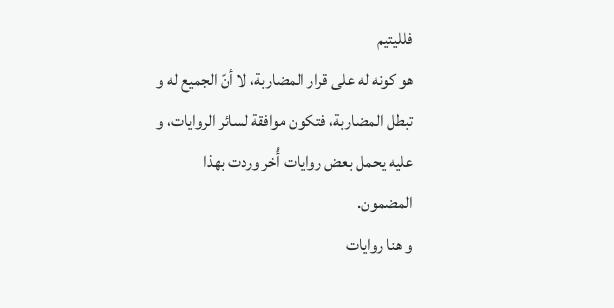فلليتيم
هو كونه له على قرار المضاربة، لا أنّ الجميع له و تبطل المضاربة، فتكون موافقة لسائر الروايات، و عليه يحمل بعض روايات أُخر وردت بهذا المضمون.
و هنا روايات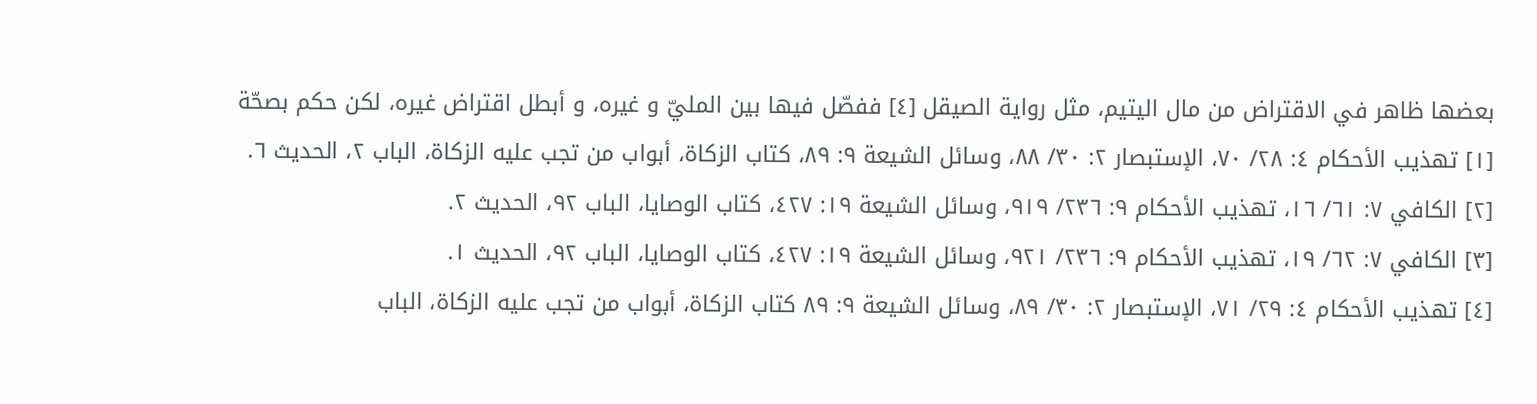بعضها ظاهر في الاقتراض من مال اليتيم، مثل رواية الصيقل [٤] ففصّل فيها بين المليّ و غيره، و أبطل اقتراض غيره، لكن حكم بصحّة
[١] تهذيب الأحكام ٤: ٢٨/ ٧٠، الإستبصار ٢: ٣٠/ ٨٨، وسائل الشيعة ٩: ٨٩، كتاب الزكاة، أبواب من تجب عليه الزكاة، الباب ٢، الحديث ٦.
[٢] الكافي ٧: ٦١/ ١٦، تهذيب الأحكام ٩: ٢٣٦/ ٩١٩، وسائل الشيعة ١٩: ٤٢٧، كتاب الوصايا، الباب ٩٢، الحديث ٢.
[٣] الكافي ٧: ٦٢/ ١٩، تهذيب الأحكام ٩: ٢٣٦/ ٩٢١، وسائل الشيعة ١٩: ٤٢٧، كتاب الوصايا، الباب ٩٢، الحديث ١.
[٤] تهذيب الأحكام ٤: ٢٩/ ٧١، الإستبصار ٢: ٣٠/ ٨٩، وسائل الشيعة ٩: ٨٩ كتاب الزكاة، أبواب من تجب عليه الزكاة، الباب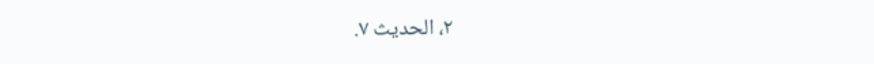٢، الحديث ٧.